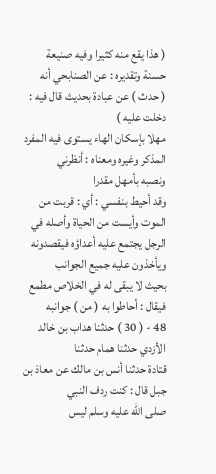( هذا يقع منه كثيرا وفيه صنيعة حسنة وتقديره : عن الصنابحي أنه
( حدث ) عن عبادة بحديث قال فيه : دخلت عليه )
مهلا بإسكان الهاء يستوى فيه المفرد المذكر وغيره ومعناه : أنظرني
ونصبه بأمهل مقدرا
وقد أحيط بنفسي : أي : قربت من الموت وأيست من الحياة وأصله في
الرجل يجتمع عليه أعداؤه فيقصدونه ويأخذون عليه جميع الجوانب
بحيث لا يبقى له في الخلاص مطمع فيقال : أحاطوا به ( من ) جوانبه
48 - ( 30 ) حدثنا هداب بن خالد الأزدي حدثنا همام حدثنا
قتادة حدثنا أنس بن مالك عن معاذ بن جبل قال : كنت ردف النبي
صلى الله عليه وسلم ليس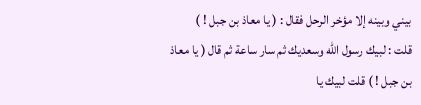بيني وبينه إلا مؤخر الرحل فقال : ( يا معاذ بن جبل ! )
قلت : لبيك رسول الله وسعديك ثم سار ساعة ثم قال ( يا معاذ
بن جبل ! ) قلت لبيك يا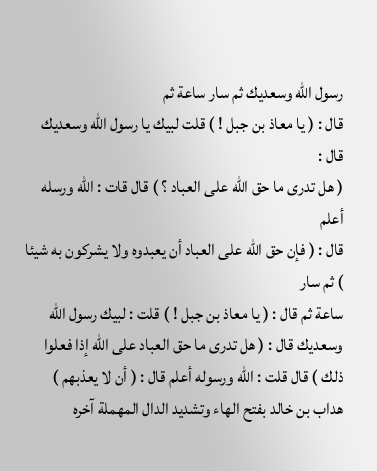رسول الله وسعديك ثم سار ساعة ثم
قال : ( يا معاذ بن جبل ! ) قلت لبيك يا رسول الله وسعديك قال :
( هل تدرى ما حق الله على العباد ؟ ) قال قات : الله ورسله أعلم
قال : ( فإن حق الله على العباد أن يعبدوه ولا يشركون به شيئا ) ثم سار
ساعة ثم قال : ( يا معاذ بن جبل ! ) قلت : لبيك رسول الله
وسعديك قال : ( هل تدرى ما حق العباد على الله إذا فعلوا
ذلك ) قال قلت : الله ورسوله أعلم قال : ( أن لا يعذبهم )
هداب بن خالد بفتح الهاء وتشديد الدال المهملة آخره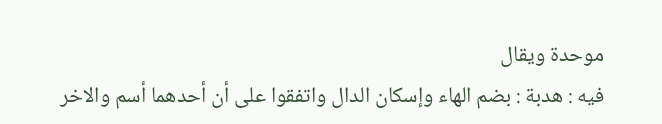موحدة ويقال
فيه : هدبة : بضم الهاء وإسكان الدال واتفقوا على أن أحدهما أسم والاخر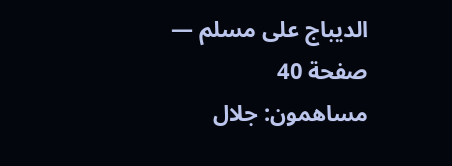الديباج على مسلم — صفحة 40
مساهمون: جلال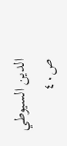الدين السيوطي
ص٤٠